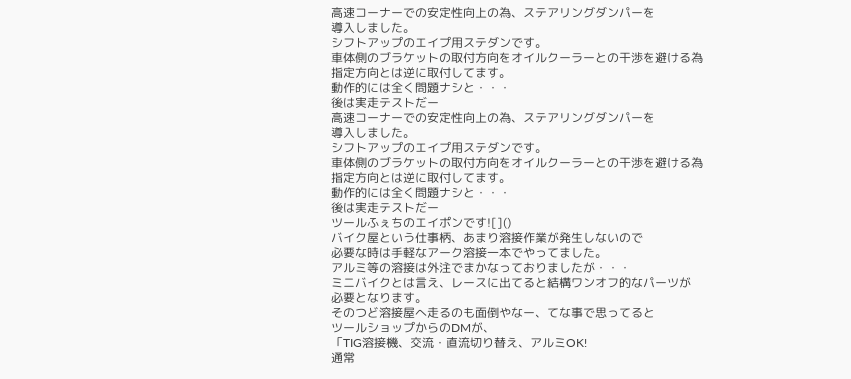高速コーナーでの安定性向上の為、ステアリングダンパーを
導入しました。
シフトアップのエイプ用ステダンです。
車体側のブラケットの取付方向をオイルクーラーとの干渉を避ける為
指定方向とは逆に取付してます。
動作的には全く問題ナシと・・・
後は実走テストだー
高速コーナーでの安定性向上の為、ステアリングダンパーを
導入しました。
シフトアップのエイプ用ステダンです。
車体側のブラケットの取付方向をオイルクーラーとの干渉を避ける為
指定方向とは逆に取付してます。
動作的には全く問題ナシと・・・
後は実走テストだー
ツールふぇちのエイポンです![]()
バイク屋という仕事柄、あまり溶接作業が発生しないので
必要な時は手軽なアーク溶接一本でやってました。
アルミ等の溶接は外注でまかなっておりましたが・・・
ミニバイクとは言え、レースに出てると結構ワンオフ的なパーツが
必要となります。
そのつど溶接屋へ走るのも面倒やなー、てな事で思ってると
ツールショップからのDMが、
「TIG溶接機、交流・直流切り替え、アルミOK!
通常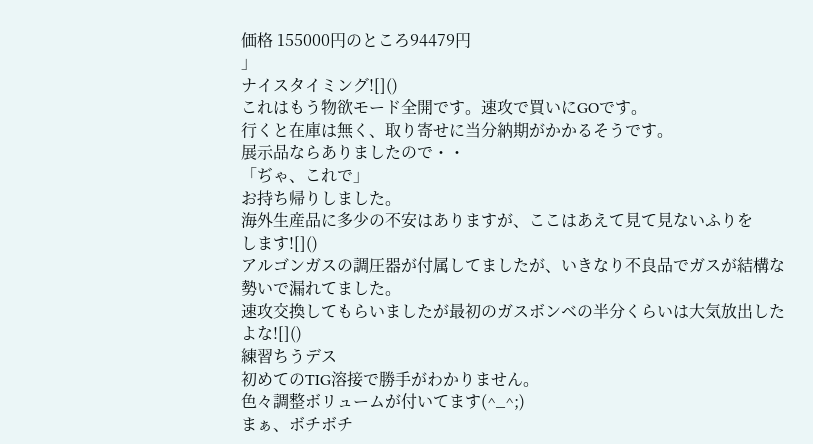価格 155000円のところ94479円
」
ナイスタイミング![]()
これはもう物欲モード全開です。速攻で買いにGOです。
行くと在庫は無く、取り寄せに当分納期がかかるそうです。
展示品ならありましたので・・
「ぢゃ、これで」
お持ち帰りしました。
海外生産品に多少の不安はありますが、ここはあえて見て見ないふりを
します![]()
アルゴンガスの調圧器が付属してましたが、いきなり不良品でガスが結構な
勢いで漏れてました。
速攻交換してもらいましたが最初のガスボンベの半分くらいは大気放出した
よな![]()
練習ちうデス
初めてのTIG溶接で勝手がわかりません。
色々調整ボリュームが付いてます(^_^;)
まぁ、ボチボチ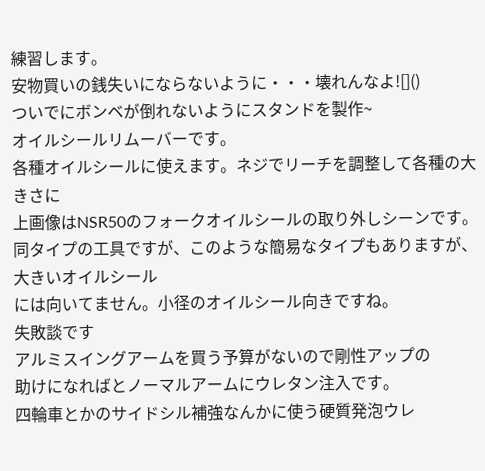練習します。
安物買いの銭失いにならないように・・・壊れんなよ![]()
ついでにボンベが倒れないようにスタンドを製作~
オイルシールリムーバーです。
各種オイルシールに使えます。ネジでリーチを調整して各種の大きさに
上画像はNSR50のフォークオイルシールの取り外しシーンです。
同タイプの工具ですが、このような簡易なタイプもありますが、大きいオイルシール
には向いてません。小径のオイルシール向きですね。
失敗談です
アルミスイングアームを買う予算がないので剛性アップの
助けになればとノーマルアームにウレタン注入です。
四輪車とかのサイドシル補強なんかに使う硬質発泡ウレ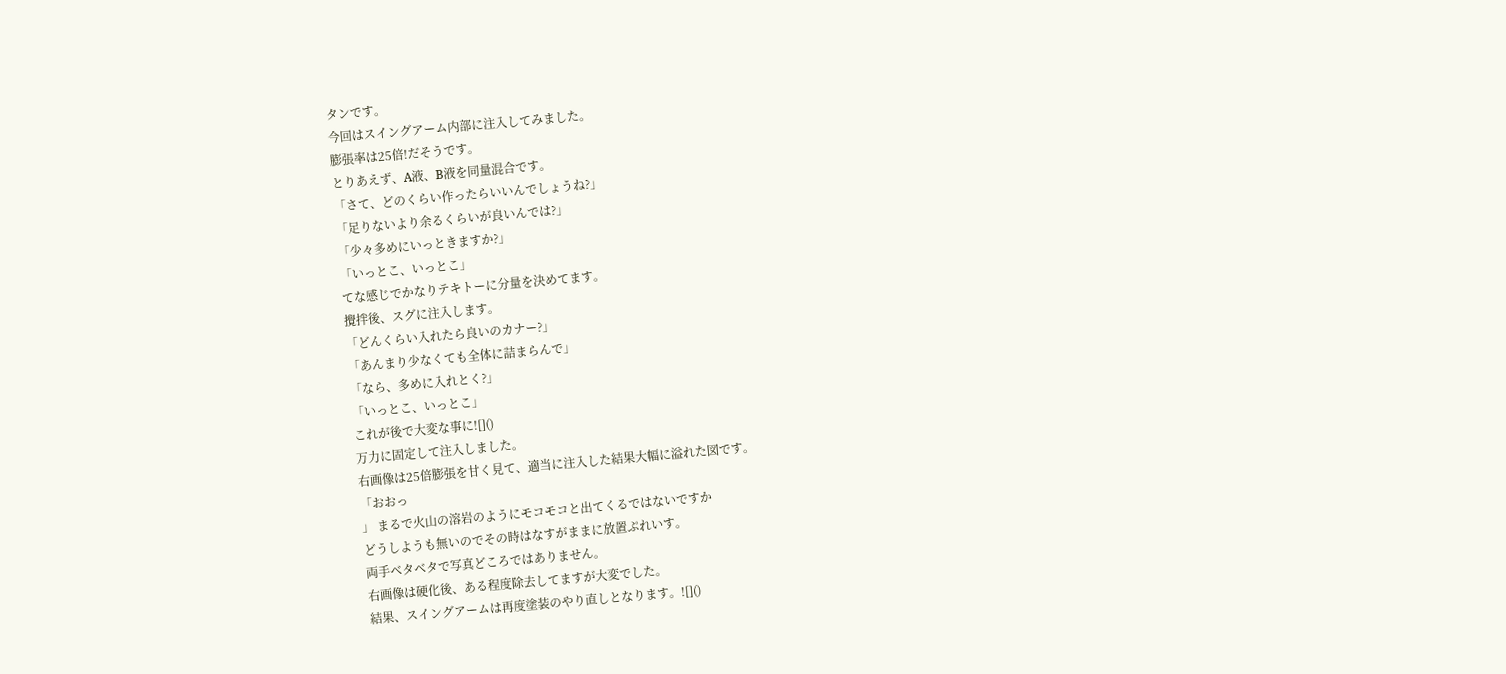タンです。
今回はスイングアーム内部に注入してみました。
膨張率は25倍!だそうです。
とりあえず、A液、B液を同量混合です。
「さて、どのくらい作ったらいいんでしょうね?」
「足りないより余るくらいが良いんでは?」
「少々多めにいっときますか?」
「いっとこ、いっとこ」
てな感じでかなりテキトーに分量を決めてます。
攪拌後、スグに注入します。
「どんくらい入れたら良いのカナー?」
「あんまり少なくても全体に詰まらんで」
「なら、多めに入れとく?」
「いっとこ、いっとこ」
これが後で大変な事に![]()
万力に固定して注入しました。
右画像は25倍膨張を甘く見て、適当に注入した結果大幅に溢れた図です。
「おおっ
」 まるで火山の溶岩のようにモコモコと出てくるではないですか
どうしようも無いのでその時はなすがままに放置ぷれいす。
両手ベタベタで写真どころではありません。
右画像は硬化後、ある程度除去してますが大変でした。
結果、スイングアームは再度塗装のやり直しとなります。![]()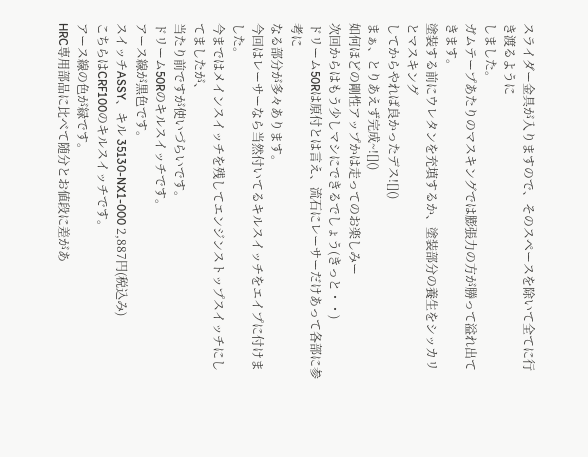スライダー金具が入りますので、そのスペースを除いて全てに行き渡るように
しました。
ガムテープあたりのマスキングでは膨張力の方が勝って溢れ出てきます。
塗装する前にウレタンを充填するか、塗装部分の養生をシッカリとマスキング
してからやれば良かったデス![]()
まぁ、とりあえず完成~![]()
如何ほどの剛性アップかは走ってのお楽しみー
次回からはもう少しマシにできるでしょう(きっと・・)
ドリーム50Rは原付とは言え、流石にレーサーだけあって各部に参考に
なる部分が多々あります。
今回はレーサーなら当然付いてるキルスイッチをエイプに付けました。
今まではメインスイッチを残してエンジンストップスイッチにしてましたが、
当たり前ですが使いづらいです。
ドリーム50Rのキルスイッチです。
アース線が黒色です。
スイッチASSY、キル 35130-NX1-000 2,887円(税込み)
こちらはCRF100のキルスイッチです。
アース線の色が緑です。
HRC専用部品に比べて随分とお値段に差があ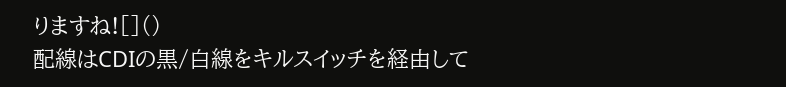りますね![]()
配線はCDIの黒/白線をキルスイッチを経由して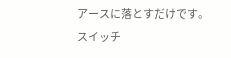アースに落とすだけです。
スイッチ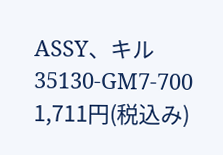ASSY、キル 35130-GM7-700 1,711円(税込み)